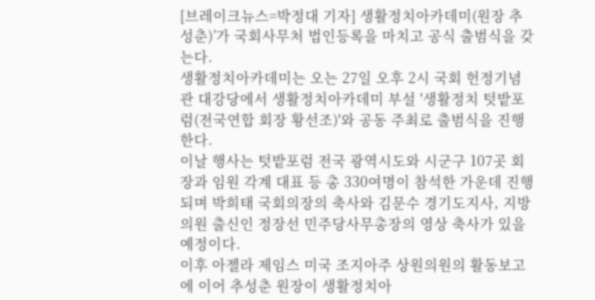[브레이크뉴스=박정대 기자] 생활정치아카데미(원장 추성춘)’가 국회사무처 법인등록을 마치고 공식 출범식을 갖는다.
생활정치아카데미는 오는 27일 오후 2시 국회 헌정기념관 대강당에서 생활정치아카데미 부설 '생활정치 텃밭포럼(전국연합 회장 황선조)'와 공동 주최로 출범식을 진행한다.
이날 행사는 텃밭포럼 전국 광역시도와 시군구 107곳 회장과 임원 각계 대표 등 총 330여명이 참석한 가운데 진행되며 박희태 국회의장의 축사와 김문수 경기도지사, 지방의원 출신인 정장선 민주당사무총장의 영상 축사가 있을 예정이다.
이후 아젤라 제임스 미국 조지아주 상원의원의 활동보고에 이어 추성춘 원장이 생활정치아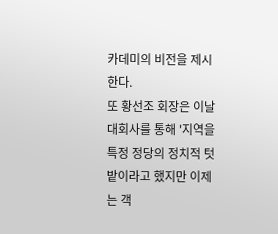카데미의 비전을 제시한다.
또 황선조 회장은 이날 대회사를 통해 '지역을 특정 정당의 정치적 텃밭이라고 했지만 이제는 객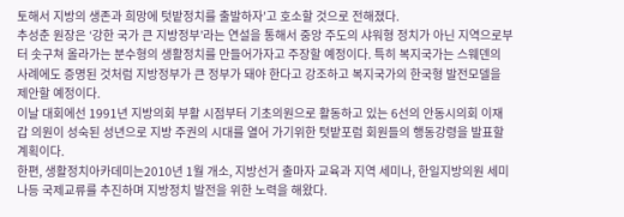토해서 지방의 생존과 희망에 텃밭정치를 출발하자'고 호소할 것으로 전해졌다.
추성춘 원장은 ‘강한 국가 큰 지방정부’라는 연설을 통해서 중앙 주도의 샤워형 정치가 아닌 지역으로부터 솟구쳐 올라가는 분수형의 생활정치를 만들어가자고 주장할 예정이다. 특히 복지국가는 스웨덴의 사례에도 증명된 것처럼 지방정부가 큰 정부가 돼야 한다고 강조하고 복지국가의 한국형 발전모델을 제안할 예정이다.
이날 대회에선 1991년 지방의회 부활 시점부터 기초의원으로 활동하고 있는 6선의 안동시의회 이재갑 의원이 성숙된 성년으로 지방 주권의 시대를 열어 가기위한 텃밭포럼 회원들의 행동강령을 발표할 계획이다.
한편, 생활정치아카데미는2010년 1월 개소, 지방선거 출마자 교육과 지역 세미나, 한일지방의원 세미나등 국제교류를 추진하며 지방정치 발전을 위한 노력을 해왔다.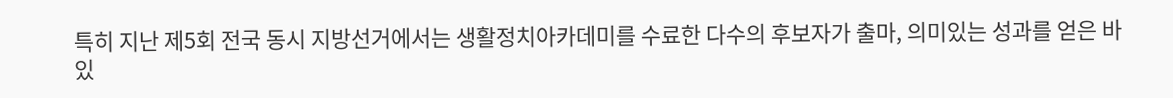특히 지난 제5회 전국 동시 지방선거에서는 생활정치아카데미를 수료한 다수의 후보자가 출마, 의미있는 성과를 얻은 바 있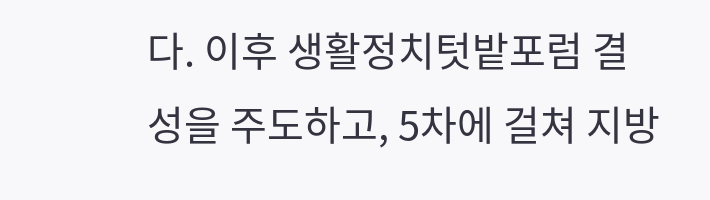다. 이후 생활정치텃밭포럼 결성을 주도하고, 5차에 걸쳐 지방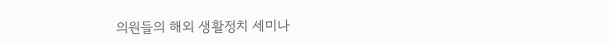의원들의 해외 생활정치 세미나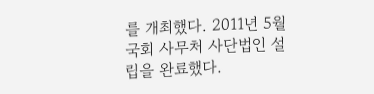를 개최했다. 2011년 5월 국회 사무처 사단법인 설립을 완료했다.